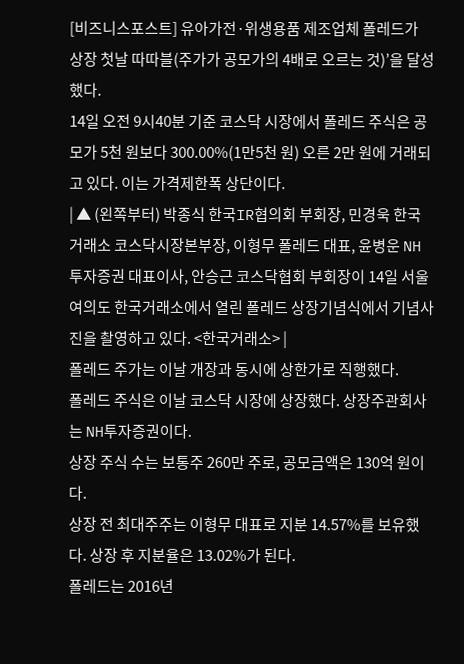[비즈니스포스트] 유아가전·위생용품 제조업체 폴레드가 상장 첫날 따따블(주가가 공모가의 4배로 오르는 것)’을 달성했다.
14일 오전 9시40분 기준 코스닥 시장에서 폴레드 주식은 공모가 5천 원보다 300.00%(1만5천 원) 오른 2만 원에 거래되고 있다. 이는 가격제한폭 상단이다.
| ▲ (왼쪽부터) 박종식 한국IR협의회 부회장, 민경욱 한국거래소 코스닥시장본부장, 이형무 폴레드 대표, 윤병운 NH투자증권 대표이사, 안승근 코스닥협회 부회장이 14일 서울 여의도 한국거래소에서 열린 폴레드 상장기념식에서 기념사진을 촬영하고 있다. <한국거래소> |
폴레드 주가는 이날 개장과 동시에 상한가로 직행했다.
폴레드 주식은 이날 코스닥 시장에 상장했다. 상장주관회사는 NH투자증권이다.
상장 주식 수는 보통주 260만 주로, 공모금액은 130억 원이다.
상장 전 최대주주는 이형무 대표로 지분 14.57%를 보유했다. 상장 후 지분율은 13.02%가 된다.
폴레드는 2016년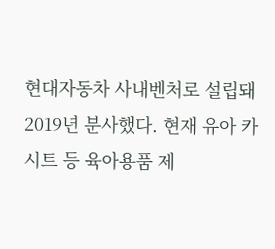현대자동차 사내벤처로 설립돼 2019년 분사했다. 현재 유아 카시트 등 육아용품 제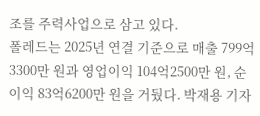조를 주력사업으로 삼고 있다.
폴레드는 2025년 연결 기준으로 매출 799억3300만 원과 영업이익 104억2500만 원, 순이익 83억6200만 원을 거뒀다. 박재용 기자